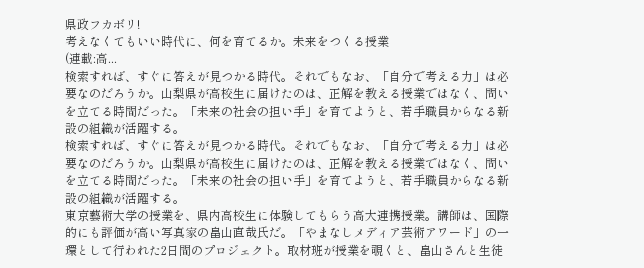県政フカボリ!
考えなくてもいい時代に、何を育てるか。未来をつくる授業
(連載:高...
検索すれば、すぐに答えが見つかる時代。それでもなお、「自分で考える力」は必要なのだろうか。山梨県が高校生に届けたのは、正解を教える授業ではなく、問いを立てる時間だった。「未来の社会の担い手」を育てようと、若手職員からなる新設の組織が活躍する。
検索すれば、すぐに答えが見つかる時代。それでもなお、「自分で考える力」は必要なのだろうか。山梨県が高校生に届けたのは、正解を教える授業ではなく、問いを立てる時間だった。「未来の社会の担い手」を育てようと、若手職員からなる新設の組織が活躍する。
東京藝術大学の授業を、県内高校生に体験してもらう高大連携授業。講師は、国際的にも評価が高い写真家の畠山直哉氏だ。「やまなしメディア芸術アワード」の一環として行われた2日間のプロジェクト。取材班が授業を覗くと、畠山さんと生徒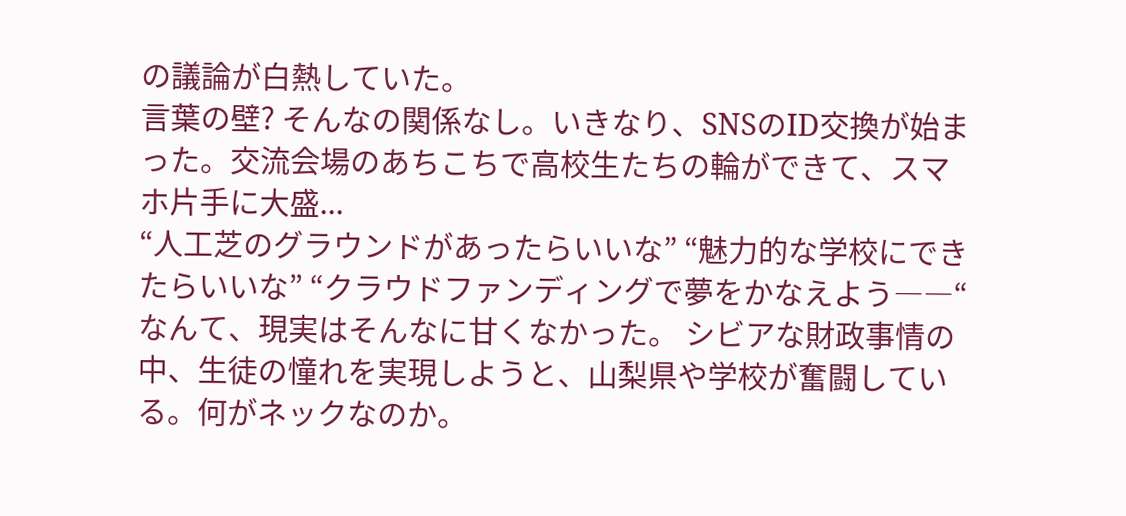の議論が白熱していた。
言葉の壁? そんなの関係なし。いきなり、SNSのID交換が始まった。交流会場のあちこちで高校生たちの輪ができて、スマホ片手に大盛...
“人工芝のグラウンドがあったらいいな” “魅力的な学校にできたらいいな” “クラウドファンディングで夢をかなえよう――“ なんて、現実はそんなに甘くなかった。 シビアな財政事情の中、生徒の憧れを実現しようと、山梨県や学校が奮闘している。何がネックなのか。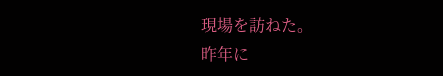現場を訪ねた。
昨年に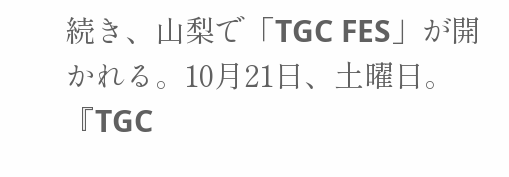続き、山梨で「TGC FES」が開かれる。10月21日、土曜日。『TGC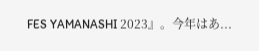FES YAMANASHI 2023』。今年はあ...